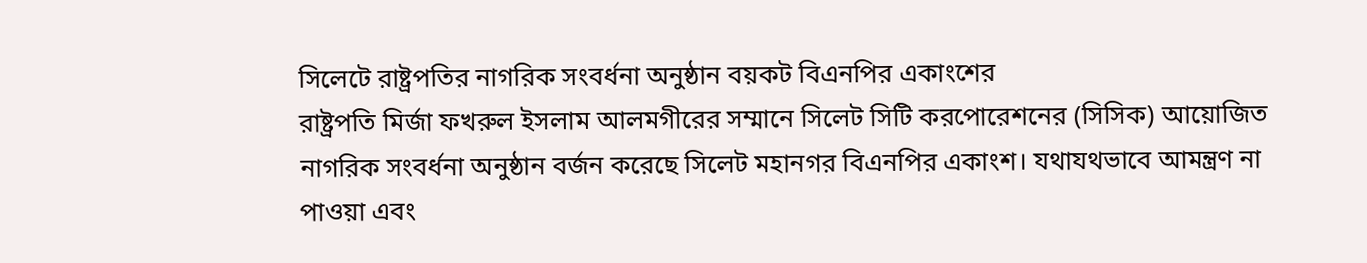সিলেটে রাষ্ট্রপতির নাগরিক সংবর্ধনা অনুষ্ঠান বয়কট বিএনপির একাংশের
রাষ্ট্রপতি মির্জা ফখরুল ইসলাম আলমগীরের সম্মানে সিলেট সিটি করপোরেশনের (সিসিক) আয়োজিত নাগরিক সংবর্ধনা অনুষ্ঠান বর্জন করেছে সিলেট মহানগর বিএনপির একাংশ। যথাযথভাবে আমন্ত্রণ না পাওয়া এবং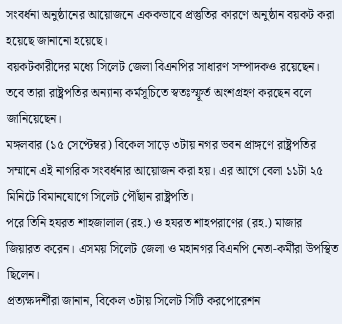সংবর্ধনা অনুষ্ঠানের আয়োজনে এককভাবে প্রস্তুতির কারণে অনুষ্ঠান বয়কট করা হয়েছে জানানো হয়েছে।
বয়কটকারীদের মধ্যে সিলেট জেলা বিএনপির সাধারণ সম্পাদকও রয়েছেন। তবে তারা রাষ্ট্রপতির অন্যান্য কর্মসূচিতে স্বতঃস্ফূর্ত অংশগ্রহণ করছেন বলে জানিয়েছেন।
মঙ্গলবার (১৫ সেপ্টেম্বর) বিকেল সাড়ে ৩টায় নগর ভবন প্রাঙ্গণে রাষ্ট্রপতির সম্মানে এই নাগরিক সংবর্ধনার আয়োজন করা হয়। এর আগে বেলা ১১টা ২৫ মিনিটে বিমানযোগে সিলেট পৌঁছান রাষ্ট্রপতি।
পরে তিনি হযরত শাহজালাল (রহ.) ও হযরত শাহপরাণের (রহ.) মাজার জিয়ারত করেন। এসময় সিলেট জেলা ও মহানগর বিএনপি নেতা-কর্মীরা উপস্থিত ছিলেন।
প্রত্যক্ষদর্শীরা জানান, বিকেল ৩টায় সিলেট সিটি করপোরেশন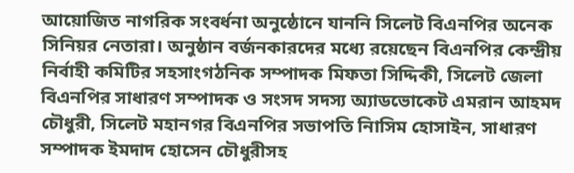আয়োজিত নাগরিক সংবর্ধনা অনুষ্ঠোনে যাননি সিলেট বিএনপির অনেক সিনিয়র নেতারা। অনুষ্ঠান বর্জনকারদের মধ্যে রয়েছেন বিএনপির কেন্দ্রীয় নির্বাহী কমিটির সহসাংগঠনিক সম্পাদক মিফতা সিদ্দিকী, সিলেট জেলা বিএনপির সাধারণ সম্পাদক ও সংসদ সদস্য অ্যাডভোকেট এমরান আহমদ চৌধুরী, সিলেট মহানগর বিএনপির সভাপতি নিাসিম হোসাইন, সাধারণ সম্পাদক ইমদাদ হোসেন চৌধুরীসহ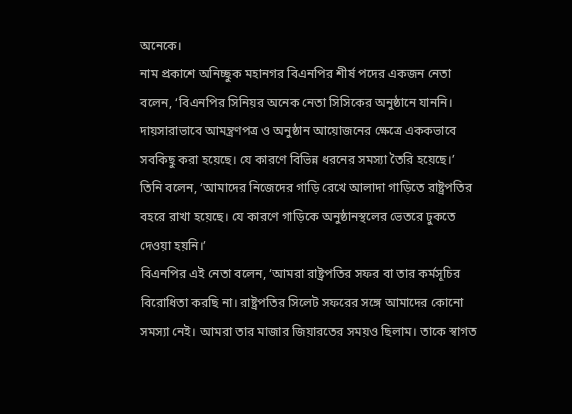অনেকে।
নাম প্রকাশে অনিচ্ছুক মহানগর বিএনপির শীর্ষ পদের একজন নেতা বলেন, ‘বিএনপির সিনিয়র অনেক নেতা সিসিকের অনুষ্ঠানে যাননি। দায়সারাভাবে আমন্ত্রণপত্র ও অনুষ্ঠান আয়োজনের ক্ষেত্রে এককভাবে সবকিছু করা হয়েছে। যে কারণে বিভিন্ন ধরনের সমস্যা তৈরি হয়েছে।’
তিনি বলেন, ‘আমাদের নিজেদের গাড়ি রেখে আলাদা গাড়িতে রাষ্ট্রপতির বহরে রাখা হয়েছে। যে কারণে গাড়িকে অনুষ্ঠানস্থলের ভেতরে ঢুকতে দেওয়া হয়নি।’
বিএনপির এই নেতা বলেন, ‘আমরা রাষ্ট্রপতির সফর বা তার কর্মসূচির বিরোধিতা করছি না। রাষ্ট্রপতির সিলেট সফরের সঙ্গে আমাদের কোনো সমস্যা নেই। আমরা তার মাজার জিয়ারতের সময়ও ছিলাম। তাকে স্বাগত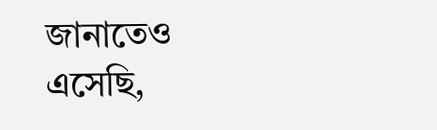জানাতেও এসেছি,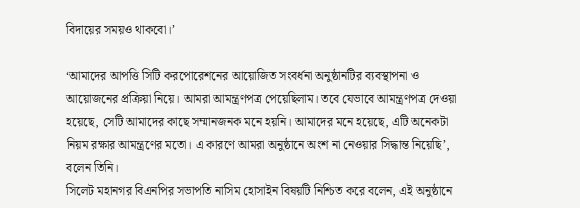বিদায়ের সময়ও থাকবো।’

‘আমাদের আপত্তি সিটি করপোরেশনের আয়োজিত সংবর্ধনা অনুষ্ঠানটির ব্যবস্থাপনা ও আয়োজনের প্রক্রিয়া নিয়ে। আমরা আমন্ত্রণপত্র পেয়েছিলাম। তবে যেভাবে আমন্ত্রণপত্র দেওয়া হয়েছে, সেটি আমাদের কাছে সম্মানজনক মনে হয়নি। আমাদের মনে হয়েছে, এটি অনেকটা নিয়ম রক্ষার আমন্ত্রণের মতো। এ কারণে আমরা অনুষ্ঠানে অংশ না নেওয়ার সিদ্ধান্ত নিয়েছি’, বলেন তিনি।
সিলেট মহানগর বিএনপির সভাপতি নাসিম হোসাইন বিষয়টি নিশ্চিত করে বলেন, এই অনুষ্ঠানে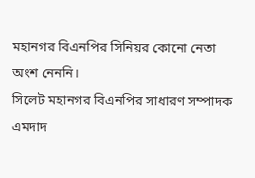মহানগর বিএনপির সিনিয়র কোনো নেতা অংশ নেননি।
সিলেট মহানগর বিএনপির সাধারণ সম্পাদক এমদাদ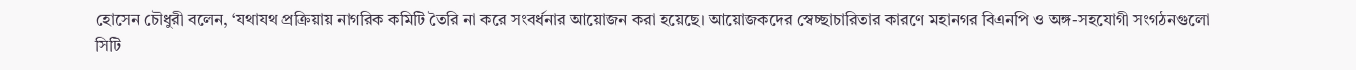হোসেন চৌধুরী বলেন, ‘যথাযথ প্রক্রিয়ায় নাগরিক কমিটি তৈরি না করে সংবর্ধনার আয়োজন করা হয়েছে। আয়োজকদের স্বেচ্ছাচারিতার কারণে মহানগর বিএনপি ও অঙ্গ-সহযোগী সংগঠনগুলো সিটি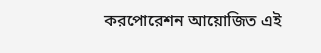করপোরেশন আয়োজিত এই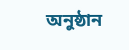অনুষ্ঠান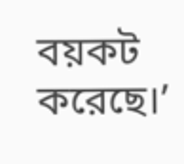বয়কট করেছে।’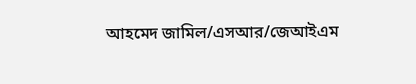আহমেদ জামিল/এসআর/জেআইএম